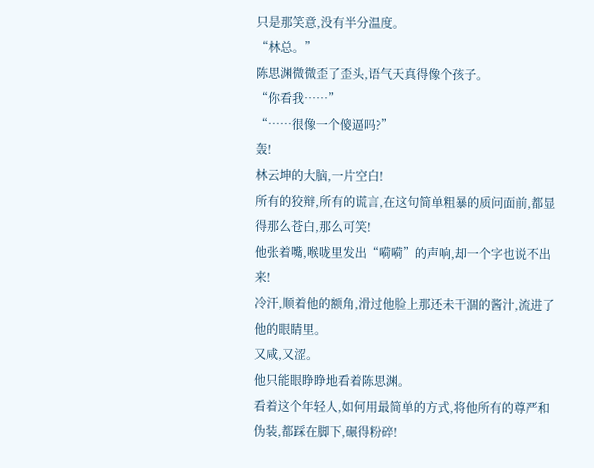只是那笑意,没有半分温度。
“林总。”
陈思渊微微歪了歪头,语气天真得像个孩子。
“你看我……”
“……很像一个傻逼吗?”
轰!
林云坤的大脑,一片空白!
所有的狡辩,所有的谎言,在这句简单粗暴的质问面前,都显得那么苍白,那么可笑!
他张着嘴,喉咙里发出“嗬嗬”的声响,却一个字也说不出来!
冷汗,顺着他的额角,滑过他脸上那还未干涸的酱汁,流进了他的眼睛里。
又咸,又涩。
他只能眼睁睁地看着陈思渊。
看着这个年轻人,如何用最简单的方式,将他所有的尊严和伪装,都踩在脚下,碾得粉碎!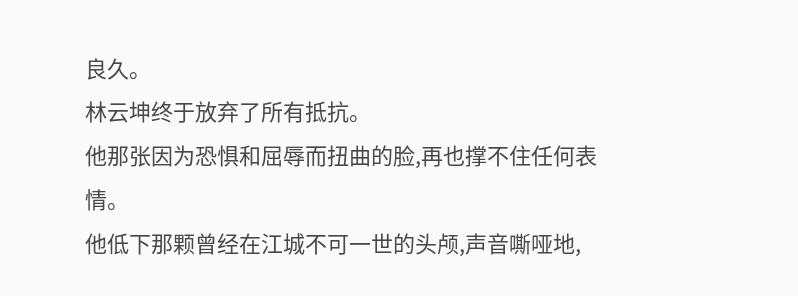良久。
林云坤终于放弃了所有抵抗。
他那张因为恐惧和屈辱而扭曲的脸,再也撑不住任何表情。
他低下那颗曾经在江城不可一世的头颅,声音嘶哑地,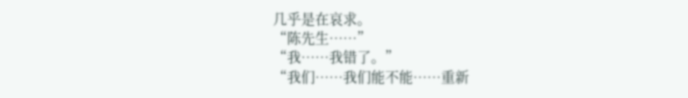几乎是在哀求。
“陈先生……”
“我……我错了。”
“我们……我们能不能……重新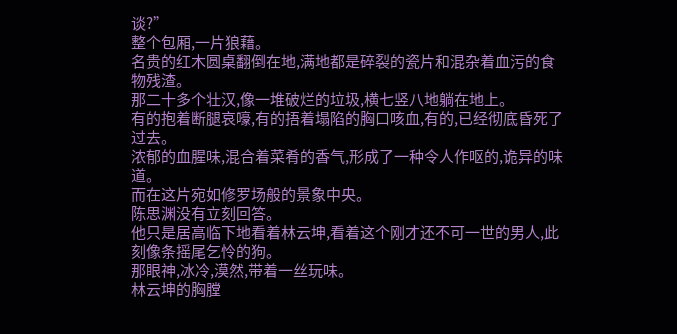谈?”
整个包厢,一片狼藉。
名贵的红木圆桌翻倒在地,满地都是碎裂的瓷片和混杂着血污的食物残渣。
那二十多个壮汉,像一堆破烂的垃圾,横七竖八地躺在地上。
有的抱着断腿哀嚎,有的捂着塌陷的胸口咳血,有的,已经彻底昏死了过去。
浓郁的血腥味,混合着菜肴的香气,形成了一种令人作呕的,诡异的味道。
而在这片宛如修罗场般的景象中央。
陈思渊没有立刻回答。
他只是居高临下地看着林云坤,看着这个刚才还不可一世的男人,此刻像条摇尾乞怜的狗。
那眼神,冰冷,漠然,带着一丝玩味。
林云坤的胸膛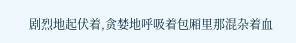剧烈地起伏着,贪婪地呼吸着包厢里那混杂着血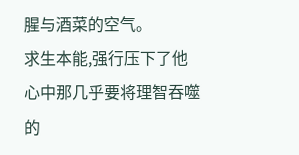腥与酒菜的空气。
求生本能,强行压下了他心中那几乎要将理智吞噬的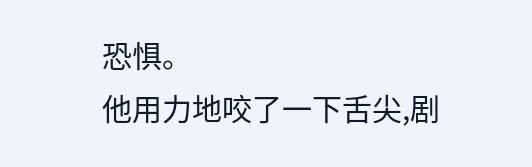恐惧。
他用力地咬了一下舌尖,剧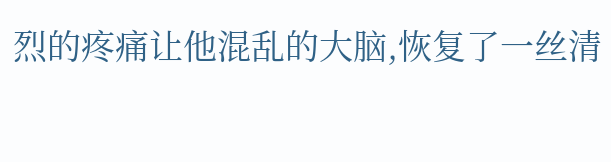烈的疼痛让他混乱的大脑,恢复了一丝清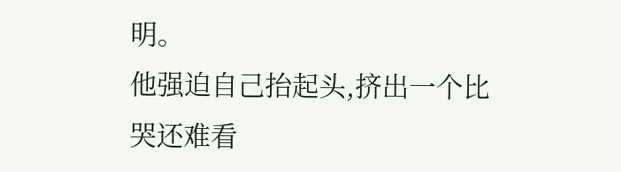明。
他强迫自己抬起头,挤出一个比哭还难看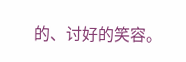的、讨好的笑容。